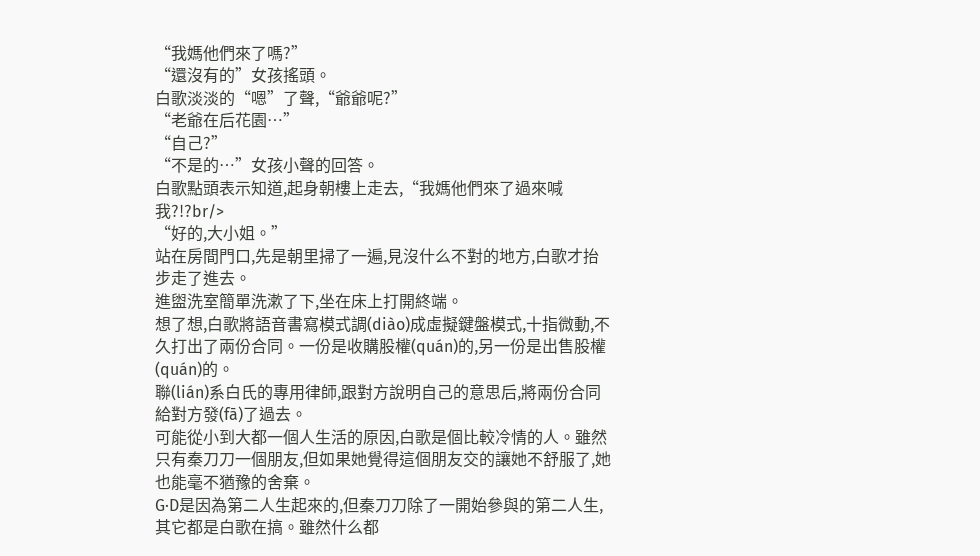“我媽他們來了嗎?”
“還沒有的”女孩搖頭。
白歌淡淡的“嗯”了聲,“爺爺呢?”
“老爺在后花園…”
“自己?”
“不是的…”女孩小聲的回答。
白歌點頭表示知道,起身朝樓上走去,“我媽他們來了過來喊我?!?br/>
“好的,大小姐。”
站在房間門口,先是朝里掃了一遍,見沒什么不對的地方,白歌才抬步走了進去。
進盥洗室簡單洗漱了下,坐在床上打開終端。
想了想,白歌將語音書寫模式調(diào)成虛擬鍵盤模式,十指微動,不久打出了兩份合同。一份是收購股權(quán)的,另一份是出售股權(quán)的。
聯(lián)系白氏的專用律師,跟對方說明自己的意思后,將兩份合同給對方發(fā)了過去。
可能從小到大都一個人生活的原因,白歌是個比較冷情的人。雖然只有秦刀刀一個朋友,但如果她覺得這個朋友交的讓她不舒服了,她也能毫不猶豫的舍棄。
G·D是因為第二人生起來的,但秦刀刀除了一開始參與的第二人生,其它都是白歌在搞。雖然什么都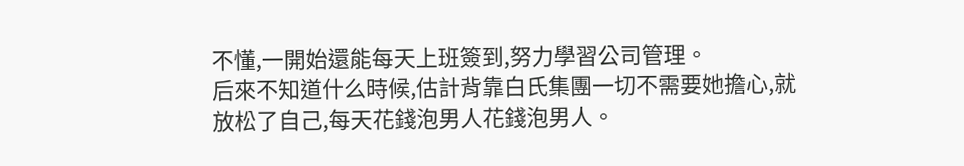不懂,一開始還能每天上班簽到,努力學習公司管理。
后來不知道什么時候,估計背靠白氏集團一切不需要她擔心,就放松了自己,每天花錢泡男人花錢泡男人。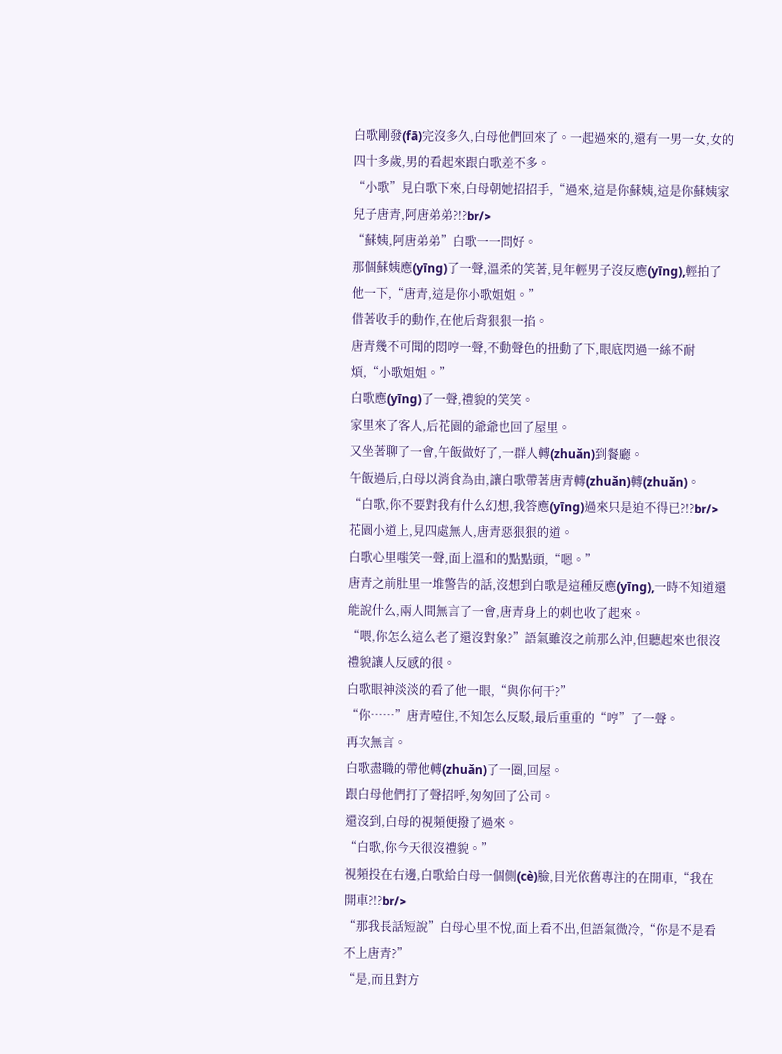白歌剛發(fā)完沒多久,白母他們回來了。一起過來的,還有一男一女,女的四十多歲,男的看起來跟白歌差不多。
“小歌”見白歌下來,白母朝她招招手,“過來,這是你蘇姨,這是你蘇姨家兒子唐青,阿唐弟弟?!?br/>
“蘇姨,阿唐弟弟”白歌一一問好。
那個蘇姨應(yīng)了一聲,溫柔的笑著,見年輕男子沒反應(yīng),輕拍了他一下,“唐青,這是你小歌姐姐。”
借著收手的動作,在他后背狠狠一掐。
唐青幾不可聞的悶哼一聲,不動聲色的扭動了下,眼底閃過一絲不耐煩,“小歌姐姐。”
白歌應(yīng)了一聲,禮貌的笑笑。
家里來了客人,后花園的爺爺也回了屋里。
又坐著聊了一會,午飯做好了,一群人轉(zhuǎn)到餐廳。
午飯過后,白母以消食為由,讓白歌帶著唐青轉(zhuǎn)轉(zhuǎn)。
“白歌,你不要對我有什么幻想,我答應(yīng)過來只是迫不得已?!?br/>
花園小道上,見四處無人,唐青惡狠狠的道。
白歌心里嗤笑一聲,面上溫和的點點頭,“嗯。”
唐青之前肚里一堆警告的話,沒想到白歌是這種反應(yīng),一時不知道還能說什么,兩人間無言了一會,唐青身上的刺也收了起來。
“喂,你怎么這么老了還沒對象?”語氣雖沒之前那么沖,但聽起來也很沒禮貌讓人反感的很。
白歌眼神淡淡的看了他一眼,“與你何干?”
“你……”唐青噎住,不知怎么反駁,最后重重的“哼”了一聲。
再次無言。
白歌盡職的帶他轉(zhuǎn)了一圈,回屋。
跟白母他們打了聲招呼,匆匆回了公司。
還沒到,白母的視頻便撥了過來。
“白歌,你今天很沒禮貌。”
視頻投在右邊,白歌給白母一個側(cè)臉,目光依舊專注的在開車,“我在開車?!?br/>
“那我長話短說”白母心里不悅,面上看不出,但語氣微冷,“你是不是看不上唐青?”
“是,而且對方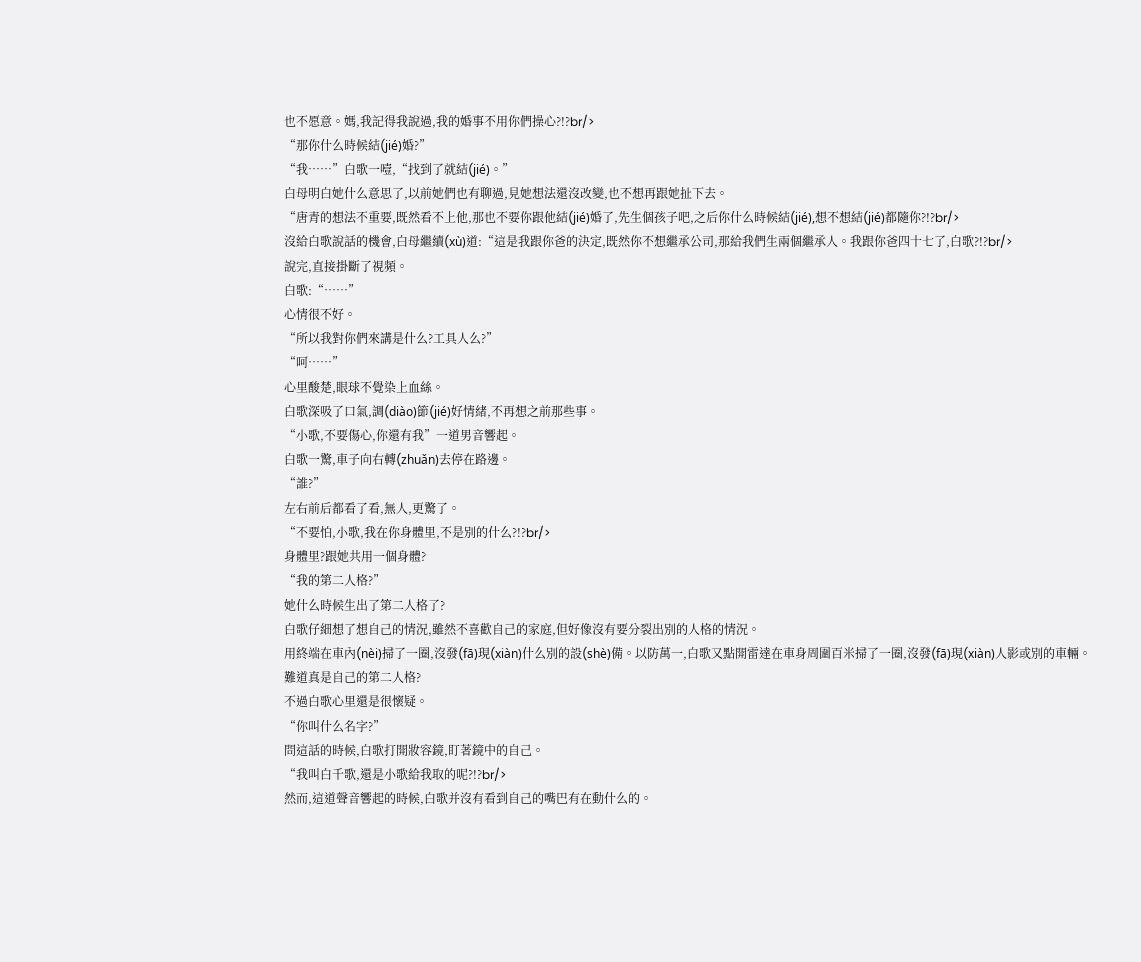也不愿意。媽,我記得我說過,我的婚事不用你們操心?!?br/>
“那你什么時候結(jié)婚?”
“我……”白歌一噎,“找到了就結(jié)。”
白母明白她什么意思了,以前她們也有聊過,見她想法還沒改變,也不想再跟她扯下去。
“唐青的想法不重要,既然看不上他,那也不要你跟他結(jié)婚了,先生個孩子吧,之后你什么時候結(jié),想不想結(jié)都隨你?!?br/>
沒給白歌說話的機會,白母繼續(xù)道:“這是我跟你爸的決定,既然你不想繼承公司,那給我們生兩個繼承人。我跟你爸四十七了,白歌?!?br/>
說完,直接掛斷了視頻。
白歌:“……”
心情很不好。
“所以我對你們來講是什么?工具人么?”
“呵……”
心里酸楚,眼球不覺染上血絲。
白歌深吸了口氣,調(diào)節(jié)好情緒,不再想之前那些事。
“小歌,不要傷心,你還有我”一道男音響起。
白歌一驚,車子向右轉(zhuǎn)去停在路邊。
“誰?”
左右前后都看了看,無人,更驚了。
“不要怕,小歌,我在你身體里,不是別的什么?!?br/>
身體里?跟她共用一個身體?
“我的第二人格?”
她什么時候生出了第二人格了?
白歌仔細想了想自己的情況,雖然不喜歡自己的家庭,但好像沒有要分裂出別的人格的情況。
用終端在車內(nèi)掃了一圈,沒發(fā)現(xiàn)什么別的設(shè)備。以防萬一,白歌又點開雷達在車身周圍百米掃了一圈,沒發(fā)現(xiàn)人影或別的車輛。
難道真是自己的第二人格?
不過白歌心里還是很懷疑。
“你叫什么名字?”
問這話的時候,白歌打開妝容鏡,盯著鏡中的自己。
“我叫白千歌,還是小歌給我取的呢?!?br/>
然而,這道聲音響起的時候,白歌并沒有看到自己的嘴巴有在動什么的。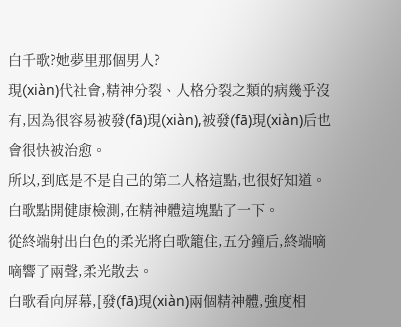白千歌?她夢里那個男人?
現(xiàn)代社會,精神分裂、人格分裂之類的病幾乎沒有,因為很容易被發(fā)現(xiàn),被發(fā)現(xiàn)后也會很快被治愈。
所以,到底是不是自己的第二人格這點,也很好知道。
白歌點開健康檢測,在精神體這塊點了一下。
從終端射出白色的柔光將白歌籠住,五分鐘后,終端嘀嘀響了兩聲,柔光散去。
白歌看向屏幕,[發(fā)現(xiàn)兩個精神體,強度相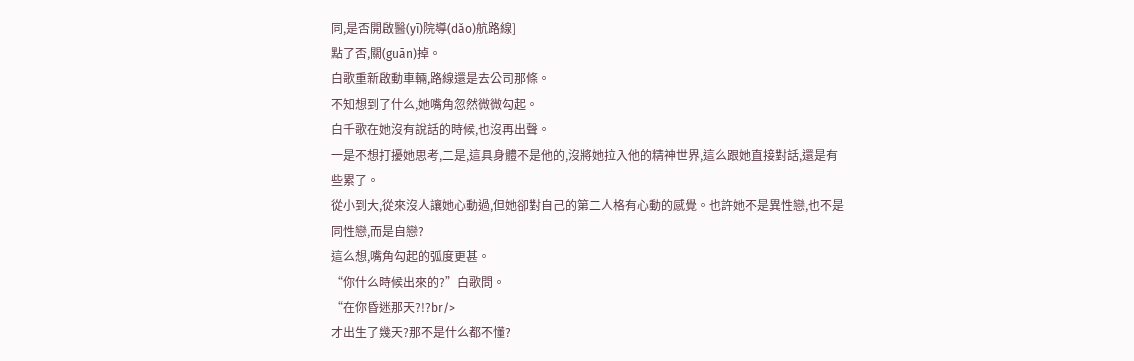同,是否開啟醫(yī)院導(dǎo)航路線]
點了否,關(guān)掉。
白歌重新啟動車輛,路線還是去公司那條。
不知想到了什么,她嘴角忽然微微勾起。
白千歌在她沒有說話的時候,也沒再出聲。
一是不想打擾她思考,二是,這具身體不是他的,沒將她拉入他的精神世界,這么跟她直接對話,還是有些累了。
從小到大,從來沒人讓她心動過,但她卻對自己的第二人格有心動的感覺。也許她不是異性戀,也不是同性戀,而是自戀?
這么想,嘴角勾起的弧度更甚。
“你什么時候出來的?”白歌問。
“在你昏迷那天?!?br/>
才出生了幾天?那不是什么都不懂?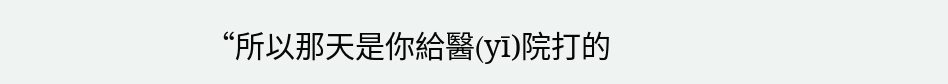“所以那天是你給醫(yī)院打的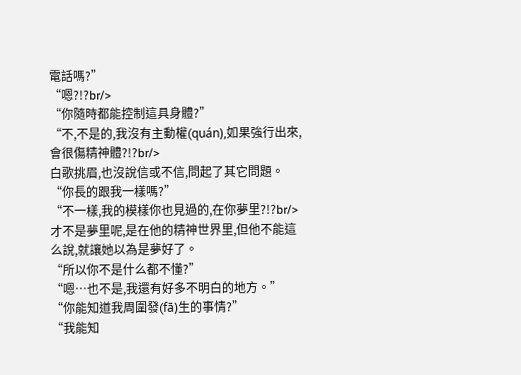電話嗎?”
“嗯?!?br/>
“你隨時都能控制這具身體?”
“不,不是的,我沒有主動權(quán),如果強行出來,會很傷精神體?!?br/>
白歌挑眉,也沒說信或不信,問起了其它問題。
“你長的跟我一樣嗎?”
“不一樣,我的模樣你也見過的,在你夢里?!?br/>
才不是夢里呢,是在他的精神世界里,但他不能這么說,就讓她以為是夢好了。
“所以你不是什么都不懂?”
“嗯…也不是,我還有好多不明白的地方。”
“你能知道我周圍發(fā)生的事情?”
“我能知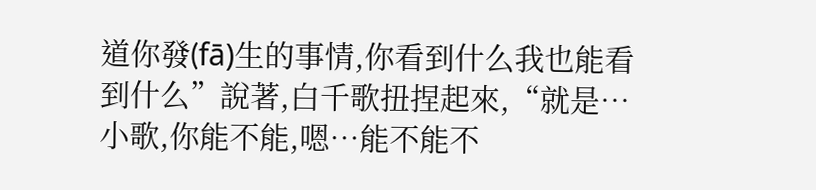道你發(fā)生的事情,你看到什么我也能看到什么”說著,白千歌扭捏起來,“就是…小歌,你能不能,嗯…能不能不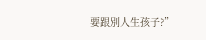要跟別人生孩子?”